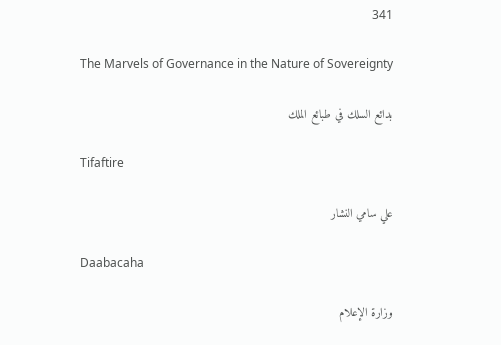341

The Marvels of Governance in the Nature of Sovereignty

بدائع السلك في طبائع الملك

Tifaftire

علي سامي النشار

Daabacaha

وزارة الإعلام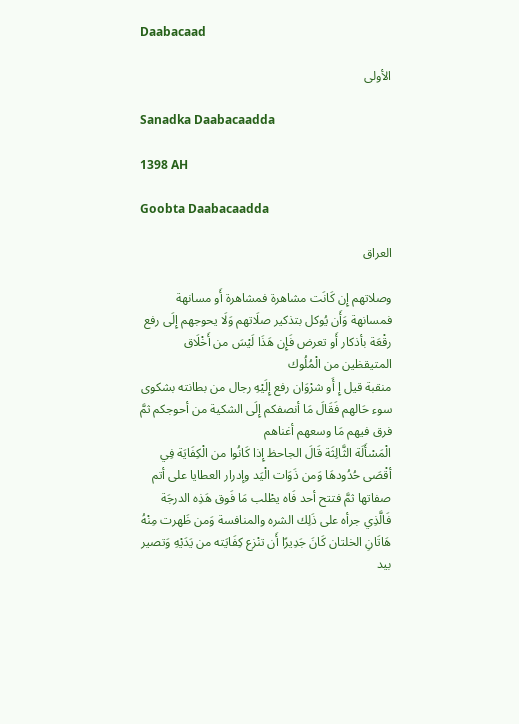Daabacaad

الأولى

Sanadka Daabacaadda

1398 AH

Goobta Daabacaadda

العراق

وصلاتهم إِن كَانَت مشاهرة فمشاهرة أَو مسانهة فمسانهة وَأَن يُوكل بتذكير صلَاتهم وَلَا يحوجهم إِلَى رفع رقْعَة بأذكار أَو تعرض فَإِن هَذَا لَيْسَ من أَخْلَاق المتيقظين من الْمُلُوك
منقبة قيل إِ أَو شرْوَان رفع إِلَيْهِ رجال من بطانته بشكوى سوء حَالهم فَقَالَ مَا أنصفكم إِلَى الشكية من أحوجكم ثمَّ فرق فيهم مَا وسعهم أغناهم
الْمَسْأَلَة الثَّالِثَة قَالَ الجاحظ إِذا كَانُوا من الْكِفَايَة فِي أقْصَى حُدُودهَا وَمن ذَوَات الْيَد وإدرار العطايا على أتم صفاتها ثمَّ فتتح أحد فَاه يطْلب مَا فَوق هَذِه الدرجَة فَالَّذِي جرأه على ذَلِك الشره والمنافسة وَمن ظَهرت مِنْهُ هَاتَانِ الخلتان كَانَ جَدِيرًا أَن تنْزع كِفَايَته من يَدَيْهِ وَتصير بيد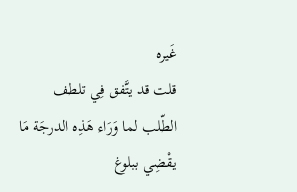غَيره
قلت قد يتَّفق فِي تلطف الطّلب لما وَرَاء هَذِه الدرجَة مَا يقْضِي ببلوغ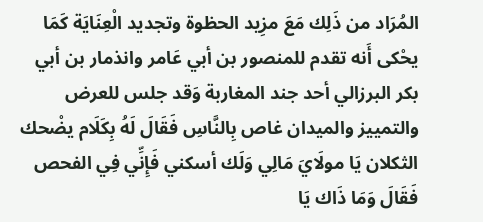المُرَاد من ذَلِك مَعَ مزِيد الحظوة وتجديد الْعِنَايَة كَمَا يحْكى أَنه تقدم للمنصور بن أبي عَامر وانذمار بن أبي بكر البرزالي أحد جند المغاربة وَقد جلس للعرض والتمييز والميدان غاص بِالنَّاسِ فَقَالَ لَهُ بِكَلَام يضْحك الثكلان يَا مولَايَ مَالِي وَلَك أسكني فَإِنِّي فِي الفحص فَقَالَ وَمَا ذَاك يَا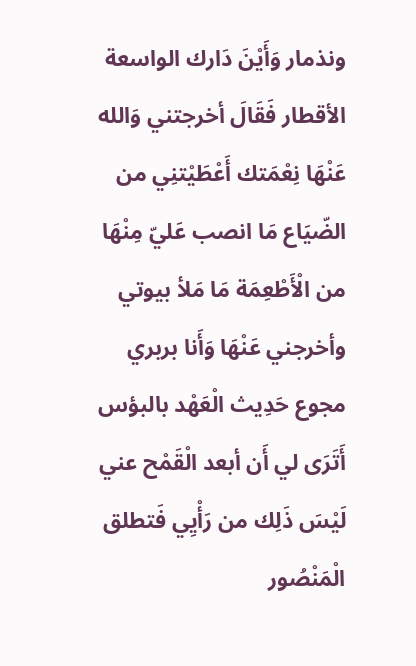ونذمار وَأَيْنَ دَارك الواسعة الأقطار فَقَالَ أخرجتني وَالله عَنْهَا نِعْمَتك أَعْطَيْتنِي من الضّيَاع مَا انصب عَليّ مِنْهَا من الْأَطْعِمَة مَا مَلأ بيوتي وأخرجني عَنْهَا وَأَنا بربري مجوع حَدِيث الْعَهْد بالبؤس أَتَرَى لي أَن أبعد الْقَمْح عني لَيْسَ ذَلِك من رَأْيِي فَتطلق الْمَنْصُور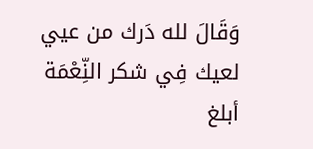وَقَالَ لله دَرك من عيي لعيك فِي شكر النِّعْمَة أبلغ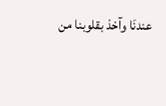عندنَا وآخذ بقلوبنا من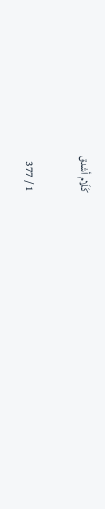كَلَام أشدق

1 / 377